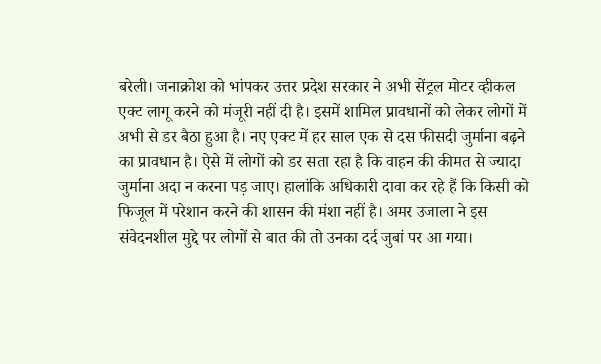बरेली। जनाक्रोश को भांपकर उत्तर प्रदेश सरकार ने अभी सेंट्रल मोटर व्हीकल एक्ट लागू करने को मंजूरी नहीं दी है। इसमें शामिल प्रावधानों को लेकर लोगों में अभी से डर बैठा हुआ है। नए एक्ट में हर साल एक से दस फीसदी जुर्माना बढ़ने का प्रावधान है। ऐसे में लोगों को डर सता रहा है कि वाहन की कीमत से ज्यादा जुर्माना अदा न करना पड़ जाए। हालांकि अधिकारी दावा कर रहे हैं कि किसी को फिजूल में परेशान करने की शासन की मंशा नहीं है। अमर उजाला ने इस संवेदनशील मुद्दे पर लोगों से बात की तो उनका दर्द जुबां पर आ गया।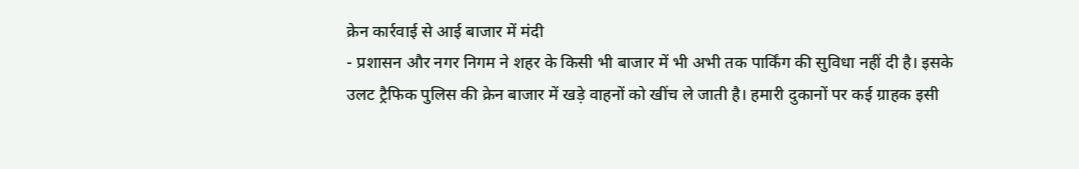क्रेन कार्रवाई से आई बाजार में मंदी
- प्रशासन और नगर निगम ने शहर के किसी भी बाजार में भी अभी तक पार्किंग की सुविधा नहीं दी है। इसके उलट ट्रैफिक पुलिस की क्रेन बाजार में खड़े वाहनों को खींच ले जाती है। हमारी दुकानों पर कई ग्राहक इसी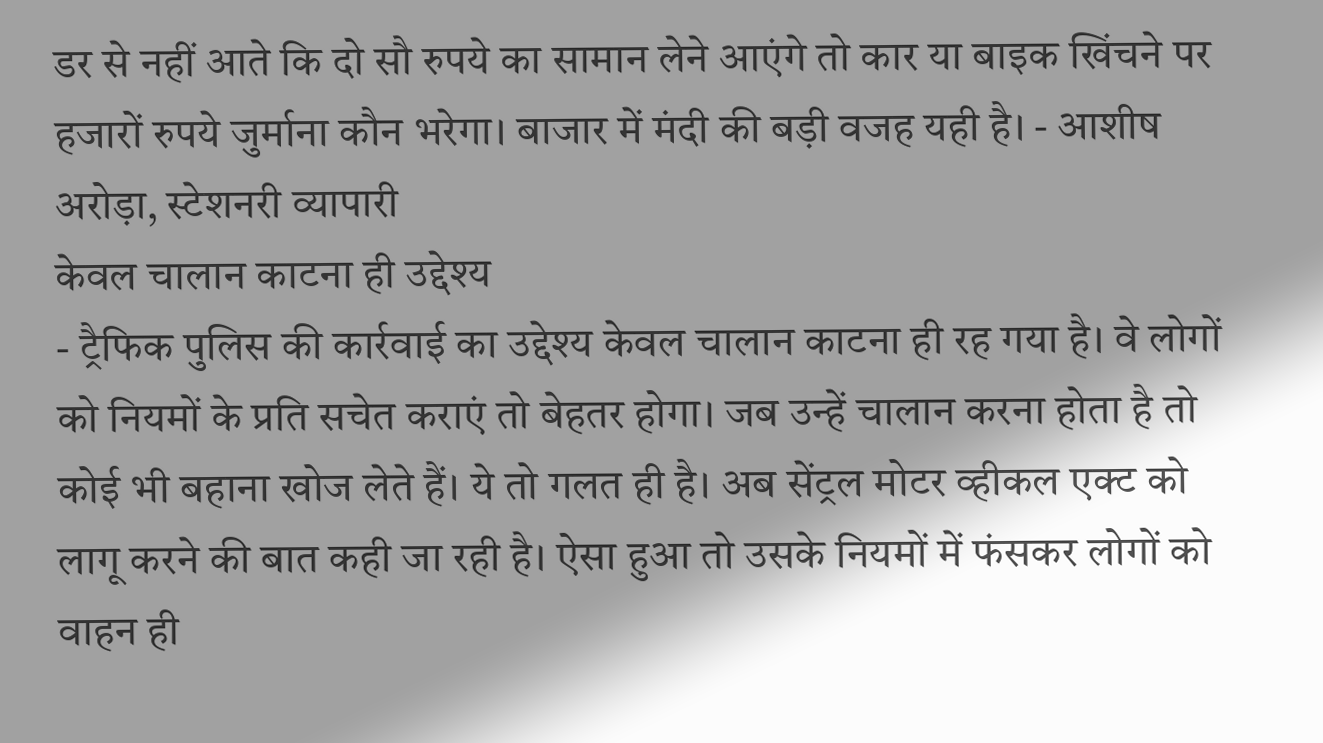डर से नहीं आते कि दो सौ रुपये का सामान लेने आएंगे तो कार या बाइक खिंचने पर हजारों रुपये जुर्माना कौन भरेगा। बाजार में मंदी की बड़ी वजह यही है। - आशीष अरोड़ा, स्टेशनरी व्यापारी
केवल चालान काटना ही उद्देश्य
- ट्रैफिक पुलिस की कार्रवाई का उद्देश्य केवल चालान काटना ही रह गया है। वे लोगों को नियमों के प्रति सचेत कराएं तो बेहतर होगा। जब उन्हें चालान करना होता है तो कोई भी बहाना खोज लेते हैं। ये तो गलत ही है। अब सेंट्रल मोटर व्हीकल एक्ट को लागू करने की बात कही जा रही है। ऐसा हुआ तो उसके नियमों में फंसकर लोगों को वाहन ही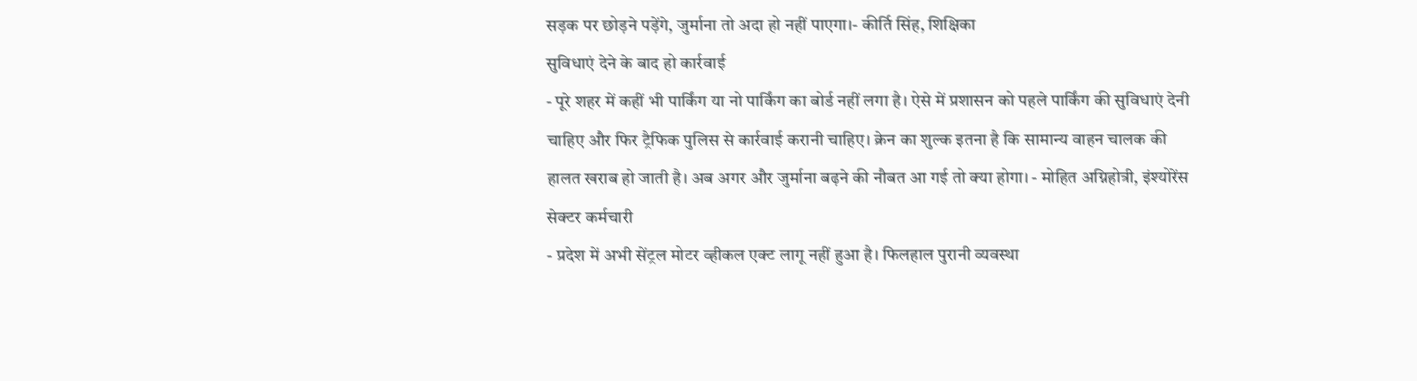सड़क पर छोड़ने पड़ेंगे, जुर्माना तो अदा हो नहीं पाएगा।- कीर्ति सिंह, शिक्षिका
सुविधाएं देने के बाद हो कार्रवाई
- पूरे शहर में कहीं भी पार्किंग या नो पार्किंग का बोर्ड नहीं लगा है। ऐसे में प्रशासन को पहले पार्किंग की सुविधाएं देनी चाहिए और फिर ट्रैफिक पुलिस से कार्रवाई करानी चाहिए। क्रेन का शुल्क इतना है कि सामान्य वाहन चालक की हालत खराब हो जाती है। अब अगर और जुर्माना बढ़ने की नौबत आ गई तो क्या होगा। - मोहित अग्निहोत्री, इंश्योरेंस सेक्टर कर्मचारी
- प्रदेश में अभी सेंट्रल मोटर व्हीकल एक्ट लागू नहीं हुआ है। फिलहाल पुरानी व्यवस्था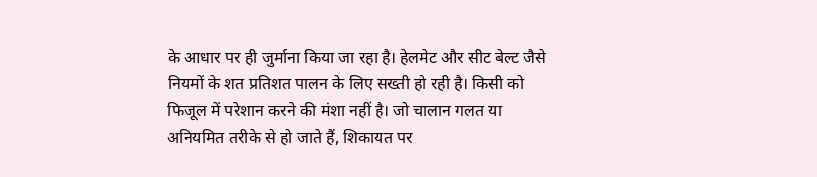के आधार पर ही जुर्माना किया जा रहा है। हेलमेट और सीट बेल्ट जैसे नियमों के शत प्रतिशत पालन के लिए सख्ती हो रही है। किसी को फिजूल में परेशान करने की मंशा नहीं है। जो चालान गलत या अनियमित तरीके से हो जाते हैं, शिकायत पर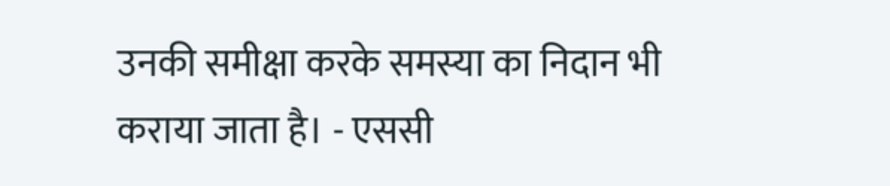उनकी समीक्षा करके समस्या का निदान भी कराया जाता है। - एससी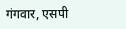गंगवार, एसपी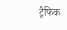ट्रैफिक